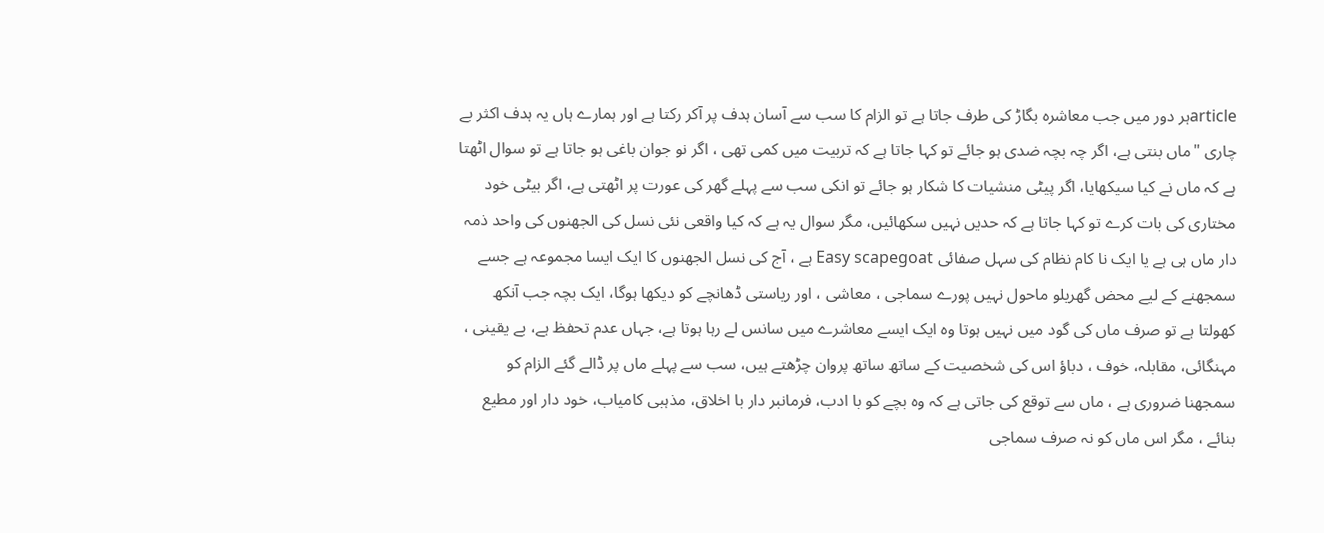articleہر دور میں جب معاشرہ بگاڑ کی طرف جاتا ہے تو الزام کا سب سے آسان ہدف پر آکر رکتا ہے اور ہمارے ہاں یہ ہدف اکثر بے چاری "ماں بنتی ہے، اگر چہ بچہ ضدی ہو جائے تو کہا جاتا ہے کہ تربیت میں کمی تھی ، اگر نو جوان باغی ہو جاتا ہے تو سوال اٹھتا ہے کہ ماں نے کیا سیکھایا، اگر پیٹی منشیات کا شکار ہو جائے تو انکی سب سے پہلے گھر کی عورت پر اٹھتی ہے، اگر بیٹی خود مختاری کی بات کرے تو کہا جاتا ہے کہ حدیں نہیں سکھائیں، مگر سوال یہ ہے کہ کیا واقعی نئی نسل کی الجھنوں کی واحد ذمہ دار ماں ہی ہے یا ایک نا کام نظام کی سہل صفائی Easy scapegoat ہے ، آج کی نسل الجھنوں کا ایک ایسا مجموعہ ہے جسے سمجھنے کے لیے محض گھریلو ماحول نہیں پورے سماجی ، معاشی ، اور ریاستی ڈھانچے کو دیکھا ہوگا، ایک بچہ جب آنکھ کھولتا ہے تو صرف ماں کی گود میں نہیں ہوتا وہ ایک ایسے معاشرے میں سانس لے رہا ہوتا ہے، جہاں عدم تحفظ ہے، بے یقینی ، مہنگائی، مقابلہ، خوف ، دباؤ اس کی شخصیت کے ساتھ ساتھ پروان چڑھتے ہیں، سب سے پہلے ماں پر ڈالے گئے الزام کو سمجھنا ضروری ہے ، ماں سے توقع کی جاتی ہے کہ وہ بچے کو با ادب، فرمانبر دار با اخلاق، مذہبی کامیاب، خود دار اور مطیع بنائے ، مگر اس ماں کو نہ صرف سماجی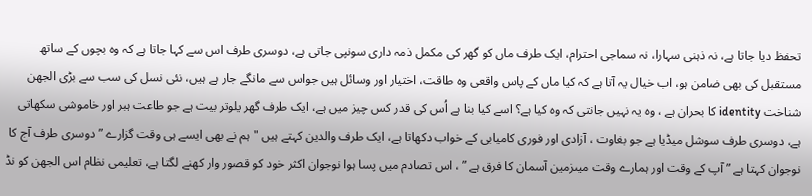تحفظ دیا جاتا ہے، نہ ذہنی سہارا، نہ سماجی احترام، ایک طرف ماں کو گھر کی مکمل ذمہ داری سونپی جاتی ہے، دوسری طرف اس سے کہا جاتا ہے کہ وہ بچوں کے ساتھ مستقبل کی بھی ضامن ہو، اب خیال یہ آتا ہے کہ کیا ماں کے پاس واقعی وہ طاقت، اختیار اور وسائل ہیں جواس سے مانگے جار ہے ہیں، نئی نسل کی سب سے بڑی الجھن شناخت identity کا بحران ہے ، وہ یہ نہیں جانتی کہ وہ کیا ہے؟ اسے کیا بنا ہے اُس کی قدر کس چیز میں ہے، ایک طرف گھر یلوتر بیت ہے جو طاعت ہبر اور خاموشی سکھاتی ہے، دوسری طرف سوشل میڈیا ہے جو بغاوت ، آزادی اور فوری کامیابی کے خواب دکھاتا ہے، ایک طرف والدین کہتے ہیں "ہم نے بھی ایسے ہی وقت گزارے ” دوسری طرف آج کا نوجوان کہتا ہے ” آپ کے وقت اور ہمارے وقت میںزمین آسمان کا فرق ہے ” ، اس تصادم میں پسا ہوا نوجوان اکثر خود کو قصور وار کھنے لگتا ہے، تعلیمی نظام اس الجھن کو نڈ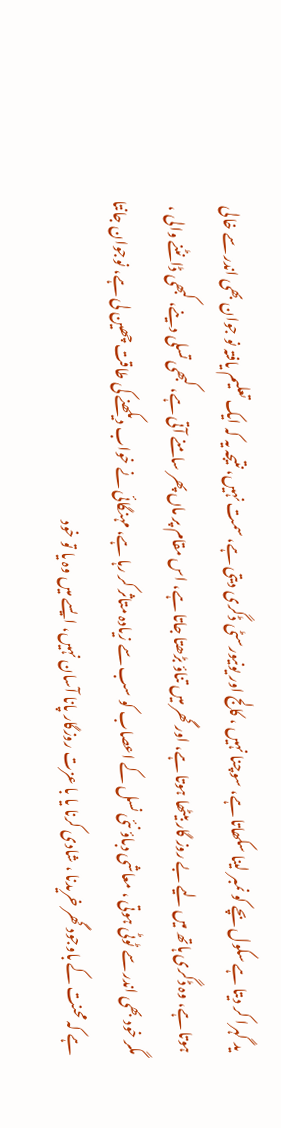ید گہرا کر دیتا ہے سکول بچے کو نمبر لینا سکھاتا ہے، سوچنا نہیں ، کالج اور یونیورسٹی ڈگری دیتی ہے، سمت نہیں، نتیجہ یہ کہ ایک تعلیم یافتہ نو جوان بھی اندر سے خالی ہوتا ہے، وہ ڈگری ہاتھ میں لیے بے روز گار بیٹھا ہوتا ہے، اور گھر میں تناؤ بڑھتا جاتا ہے، اس مقام پر ماں پھر سامنے آتی ہے، کبھی تسلی دینے، کبھی ڈانٹنے والی ، مگر خود بھی اندر سے ٹوٹی ہوتی ، معاشی دباؤ نئی نسل کے اعصاب کو سب سے زیادہ متاثر کر رہا ہے، مہنگائی نے خواب دیکھنے کی طاقت چھین لی ہے، نوجوان جانتا ہے کہ محنت کے باوجود گھر خریدنا ، شادی کرنا یا با عزت روزگار پانا آسان نہیں، ایسے میں وہ یا تو خود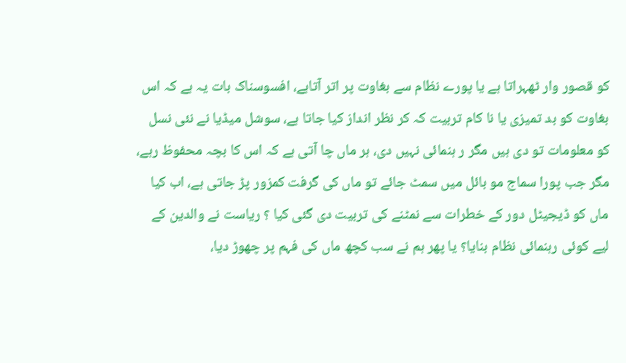کو قصور وار ٹھہراتا ہے یا پورے نظام سے بغاوت پر اتر آتاہے، افسوسناک بات یہ ہے کہ اس بغاوت کو بد تمیزی یا نا کام تربیت کہ کر نظر انداز کیا جاتا ہے، سوشل میڈیا نے نئی نسل کو معلومات تو دی ہیں مگر ر ہنمائی نہیں دی، ہر ماں چا آتی ہے کہ اس کا بچہ محفوظ رہے، مگر جب پورا سماج مو بائل میں سمٹ جائے تو ماں کی گرفت کمزور پڑ جاتی ہے، اب کیا ماں کو ڈیجیٹل دور کے خطرات سے نمٹنے کی تربیت دی گئی کیا ؟ ریاست نے والدین کے لیے کوئی رہنمائی نظام بنایا؟ یا پھر ہم نے سب کچھ ماں کی فہم پر چھوڑ دیا،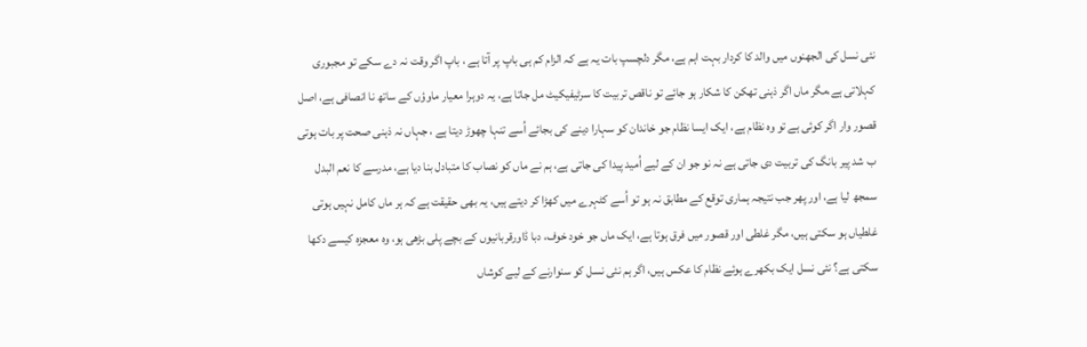نئی نسل کی الجھنوں میں والد کا کردار بہت اہم ہے، مگر دلچسپ بات یہ ہے کہ الزام کم ہی باپ پر آتا ہے ، باپ اگر وقت نہ دے سکے تو مجبوری کہلاتی ہے،مگر ماں اگر ذہنی تھکن کا شکار ہو جائے تو ناقص تربیت کا سرٹیفیکیٹ مل جاتا ہے، یہ دوہرا معیار ماوؤں کے ساتھ نا انصافی ہے، اصل قصور وار اگر کوئی ہے تو وہ نظام ہے، ایک ایسا نظام جو خاندان کو سہارا دینے کی بجائے اُسے تنہا چھوڑ دیتا ہے ، جہاں نہ ذہنی صحت پر بات ہوتی ب شد پیر بانگ کی تربیت دی جاتی ہے نہ نو جو ان کے لیے اُمید پیدا کی جاتی ہے، ہم نے ماں کو نصاب کا متبادل بنا دیا ہے، مدرسے کا نعم البدل سمجھ لیا ہے، اور پھر جب نتیجہ ہماری توقع کے مطابق نہ ہو تو اُسے کٹہرے میں کھڑا کر دیتے ہیں، یہ بھی حقیقت ہے کہ ہر ماں کامل نہیں ہوتی غلطیاں ہو سکتی ہیں، مگر غلطی اور قصور میں فرق ہوتا ہے، ایک ماں جو خود خوف، دبا ڈاورقربانیوں کے بچے پلی بڑھی ہو، وہ معجزہ کیسے دکھا سکتی ہے؟ نئی نسل ایک بکھرے ہوئے نظام کا عکس ہیں، اگر ہم نئی نسل کو سنوارنے کے لیے کوشاں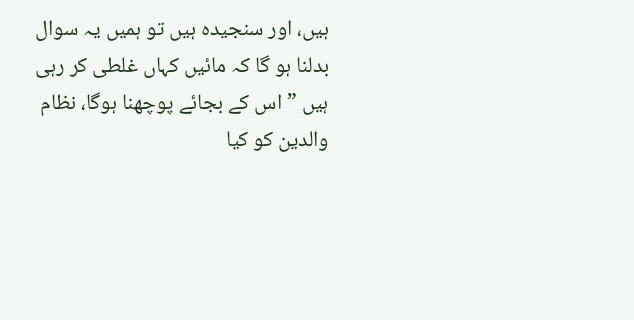ہیں، اور سنجیدہ ہیں تو ہمیں یہ سوال بدلنا ہو گا کہ مائیں کہاں غلطی کر رہی ہیں ” اس کے بجائے پوچھنا ہوگا، نظام والدین کو کیا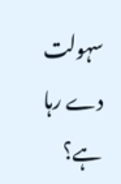سہولت دے رہا ہے؟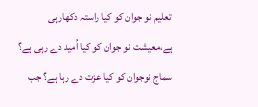تعلیم نو جوان کو کیا راستہ دکھارہی ہے،معیشت نو جوان کو کیا اُمید دے رہی ہے؟ سماج نوجوان کو کیا عزت دے رہا ہے؟ جب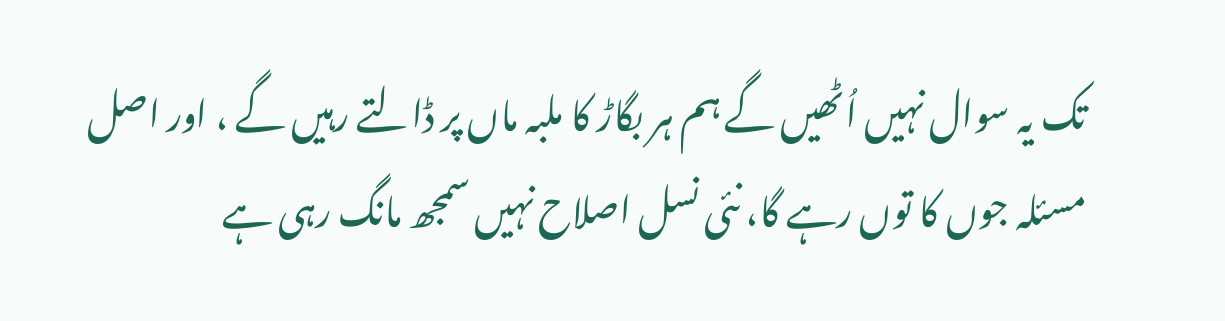تک یہ سوال نہیں اُٹھیں گے ہم ہر بگاڑ کا ملبہ ماں پر ڈالتے رہیں گے ، اور اصل مسئلہ جوں کا توں رہے گا، نئی نسل اصلاح نہیں سمجھ مانگ رہی ہے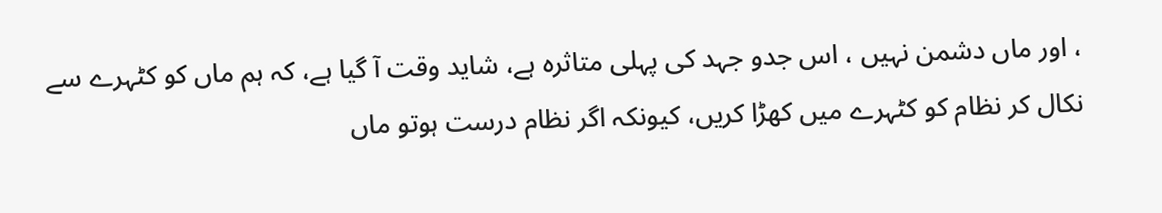، اور ماں دشمن نہیں ، اس جدو جہد کی پہلی متاثرہ ہے، شاید وقت آ گیا ہے، کہ ہم ماں کو کٹہرے سے نکال کر نظام کو کٹہرے میں کھڑا کریں، کیونکہ اگر نظام درست ہوتو ماں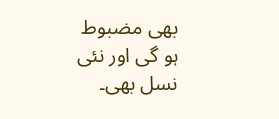بھی مضبوط ہو گی اور نئی نسل بھی۔